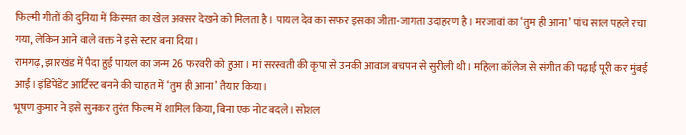फिल्मी गीतों की दुनिया में किस्मत का खेल अक्सर देखने को मिलता है। पायल देव का सफर इसका जीता-जागता उदाहरण है। मरजावां का ‘तुम ही आना’ पांच साल पहले रचा गया, लेकिन आने वाले वक्त ने इसे स्टार बना दिया।
रामगढ़, झारखंड में पैदा हुईं पायल का जन्म 26 फरवरी को हुआ। मां सरस्वती की कृपा से उनकी आवाज बचपन से सुरीली थी। महिला कॉलेज से संगीत की पढ़ाई पूरी कर मुंबई आईं। इंडिपेंडेंट आर्टिस्ट बनने की चाहत में ‘तुम ही आना’ तैयार किया।
भूषण कुमार ने इसे सुनकर तुरंत फिल्म में शामिल किया, बिना एक नोट बदले। सोशल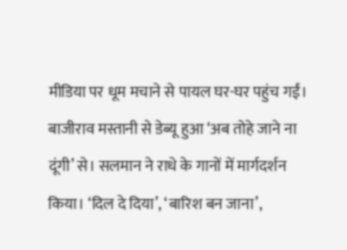मीडिया पर धूम मचाने से पायल घर-घर पहुंच गईं।
बाजीराव मस्तानी से डेब्यू हुआ ‘अब तोहे जाने ना दूंगी’ से। सलमान ने राधे के गानों में मार्गदर्शन किया। ‘दिल दे दिया’, ‘बारिश बन जाना’,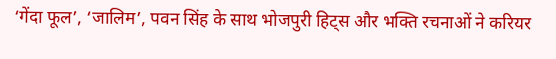‘गेंदा फूल’, ‘जालिम’, पवन सिंह के साथ भोजपुरी हिट्स और भक्ति रचनाओं ने करियर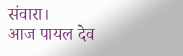संवारा।
आज पायल देव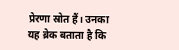प्रेरणा स्रोत हैं। उनका यह ब्रेक बताता है कि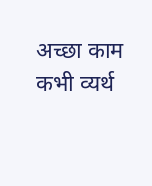अच्छा काम कभी व्यर्थ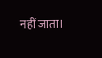नहीं जाता।